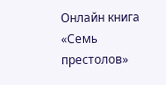Онлайн книга «Семь престолов»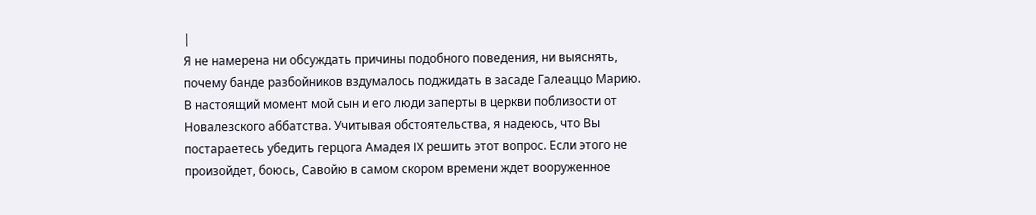|
Я не намерена ни обсуждать причины подобного поведения, ни выяснять, почему банде разбойников вздумалось поджидать в засаде Галеаццо Марию. В настоящий момент мой сын и его люди заперты в церкви поблизости от Новалезского аббатства. Учитывая обстоятельства, я надеюсь, что Вы постараетесь убедить герцога Амадея IX решить этот вопрос. Если этого не произойдет, боюсь, Савойю в самом скором времени ждет вооруженное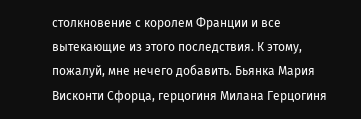столкновение с королем Франции и все вытекающие из этого последствия. К этому, пожалуй, мне нечего добавить. Бьянка Мария Висконти Сфорца, герцогиня Милана Герцогиня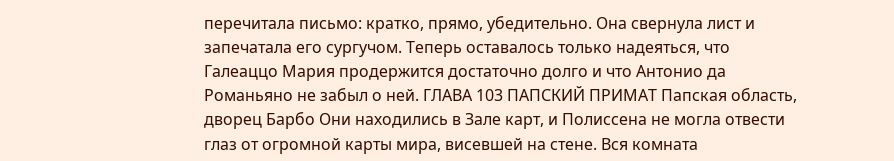перечитала письмо: кратко, прямо, убедительно. Она свернула лист и запечатала его сургучом. Теперь оставалось только надеяться, что Галеаццо Мария продержится достаточно долго и что Антонио да Романьяно не забыл о ней. ГЛАВА 103 ПАПСКИЙ ПРИМАТ Папская область, дворец Барбо Они находились в Зале карт, и Полиссена не могла отвести глаз от огромной карты мира, висевшей на стене. Вся комната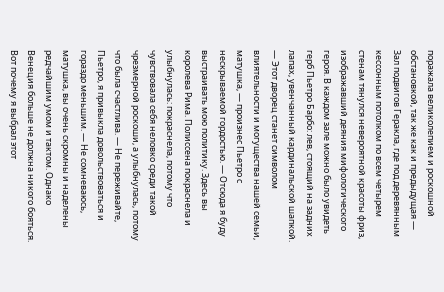поражала великолепием и роскошной обстановкой, так же как и предыдущая — Зал подвигов Геракла, где под деревянным кессонным потолком по всем четырем стенам тянулся невероятной красоты фриз, изображавший деяния мифологического героя. В каждом зале можно было увидеть герб Пьетро Барбо: лев, стоящий на задних лапах, увенчанный кардинальской шапкой. — Этот дворец станет символом влиятельности и могущества нашей семьи, матушка, — произнес Пьетро с нескрываемой гордостью. — Отсюда я буду выстраивать мою политику. Здесь вы королева Рима. Полиссена покраснела и улыбнулась: покраснела, потому что чувствовала себя неловко среди такой чрезмерной роскоши, а улыбнулась, потому что была счастлива. — Не переживайте, Пьетро, я привыкла довольствоваться и гораздо меньшим. — Не сомневаюсь, матушка, вы очень скромны и наделены редчайшим умом и тактом. Однако Венеция больше не должна никого бояться. Вот почему я выбрал этот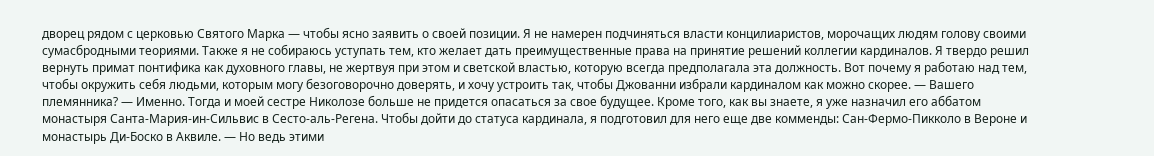дворец рядом с церковью Святого Марка — чтобы ясно заявить о своей позиции. Я не намерен подчиняться власти концилиаристов, морочащих людям голову своими сумасбродными теориями. Также я не собираюсь уступать тем, кто желает дать преимущественные права на принятие решений коллегии кардиналов. Я твердо решил вернуть примат понтифика как духовного главы, не жертвуя при этом и светской властью, которую всегда предполагала эта должность. Вот почему я работаю над тем, чтобы окружить себя людьми, которым могу безоговорочно доверять, и хочу устроить так, чтобы Джованни избрали кардиналом как можно скорее. — Вашего племянника? — Именно. Тогда и моей сестре Николозе больше не придется опасаться за свое будущее. Кроме того, как вы знаете, я уже назначил его аббатом монастыря Санта-Мария-ин-Сильвис в Сесто-аль-Регена. Чтобы дойти до статуса кардинала, я подготовил для него еще две комменды: Сан-Фермо-Пикколо в Вероне и монастырь Ди-Боско в Аквиле. — Но ведь этими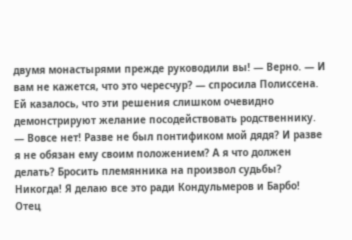двумя монастырями прежде руководили вы! — Верно. — И вам не кажется, что это чересчур? — спросила Полиссена. Ей казалось, что эти решения слишком очевидно демонстрируют желание посодействовать родственнику. — Вовсе нет! Разве не был понтификом мой дядя? И разве я не обязан ему своим положением? А я что должен делать? Бросить племянника на произвол судьбы? Никогда! Я делаю все это ради Кондульмеров и Барбо! Отец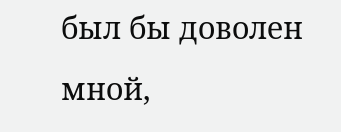был бы доволен мной,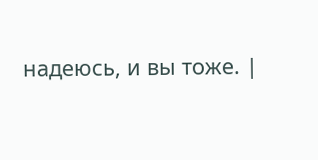надеюсь, и вы тоже. |